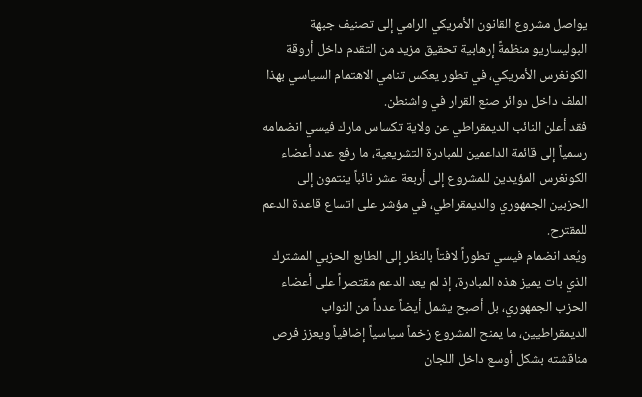يواصل مشروع القانون الأمريكي الرامي إلى تصنيف جبهة البوليساريو منظمةً إرهابية تحقيق مزيد من التقدم داخل أروقة الكونغرس الأمريكي، في تطور يعكس تنامي الاهتمام السياسي بهذا الملف داخل دوائر صنع القرار في واشنطن.
فقد أعلن النائب الديمقراطي عن ولاية تكساس مارك فيسي انضمامه رسمياً إلى قائمة الداعمين للمبادرة التشريعية، ما رفع عدد أعضاء الكونغرس المؤيدين للمشروع إلى أربعة عشر نائباً ينتمون إلى الحزبين الجمهوري والديمقراطي، في مؤشر على اتساع قاعدة الدعم للمقترح.
ويُعد انضمام فيسي تطوراً لافتاً بالنظر إلى الطابع الحزبي المشترك الذي بات يميز هذه المبادرة، إذ لم يعد الدعم مقتصراً على أعضاء الحزب الجمهوري، بل أصبح يشمل أيضاً عدداً من النواب الديمقراطيين، ما يمنح المشروع زخماً سياسياً إضافياً ويعزز فرص مناقشته بشكل أوسع داخل اللجان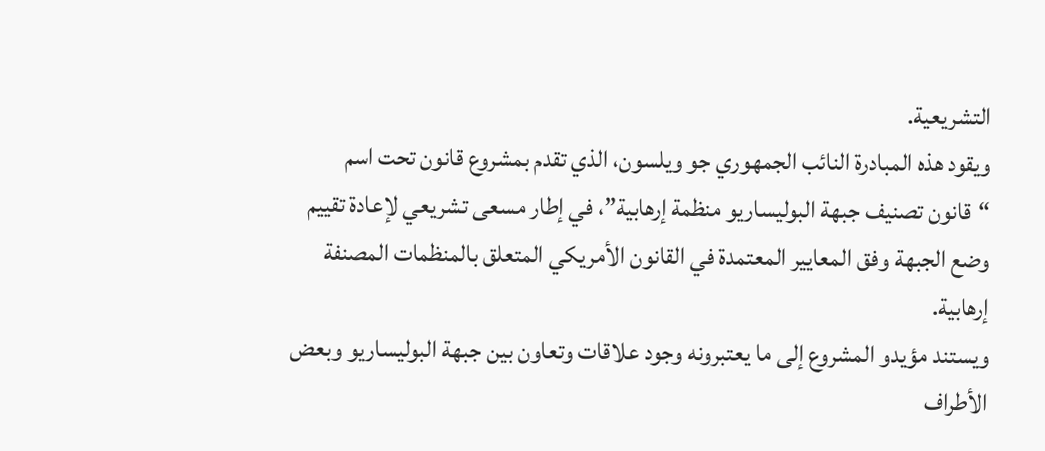التشريعية.
ويقود هذه المبادرة النائب الجمهوري جو ويلسون، الذي تقدم بمشروع قانون تحت اسم “قانون تصنيف جبهة البوليساريو منظمة إرهابية”، في إطار مسعى تشريعي لإعادة تقييم وضع الجبهة وفق المعايير المعتمدة في القانون الأمريكي المتعلق بالمنظمات المصنفة إرهابية.
ويستند مؤيدو المشروع إلى ما يعتبرونه وجود علاقات وتعاون بين جبهة البوليساريو وبعض الأطراف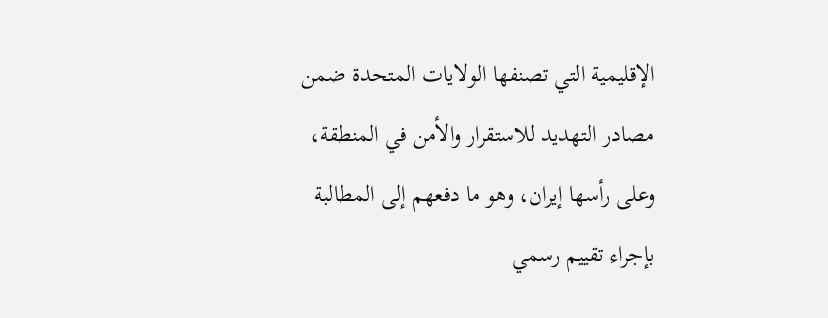الإقليمية التي تصنفها الولايات المتحدة ضمن مصادر التهديد للاستقرار والأمن في المنطقة، وعلى رأسها إيران، وهو ما دفعهم إلى المطالبة بإجراء تقييم رسمي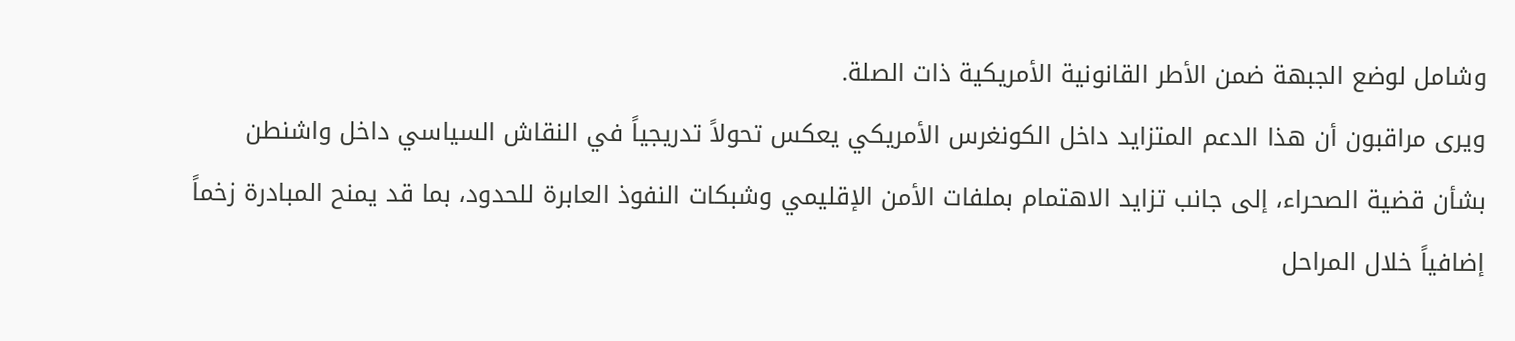وشامل لوضع الجبهة ضمن الأطر القانونية الأمريكية ذات الصلة.
ويرى مراقبون أن هذا الدعم المتزايد داخل الكونغرس الأمريكي يعكس تحولاً تدريجياً في النقاش السياسي داخل واشنطن بشأن قضية الصحراء، إلى جانب تزايد الاهتمام بملفات الأمن الإقليمي وشبكات النفوذ العابرة للحدود، بما قد يمنح المبادرة زخماً إضافياً خلال المراحل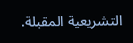التشريعية المقبلة.